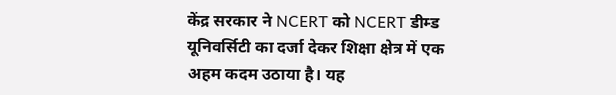केंद्र सरकार ने NCERT को NCERT डीम्ड यूनिवर्सिटी का दर्जा देकर शिक्षा क्षेत्र में एक अहम कदम उठाया है। यह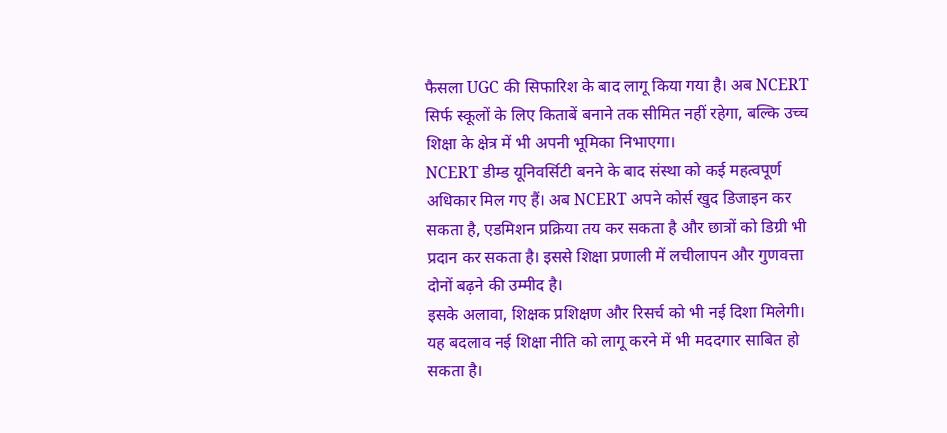फैसला UGC की सिफारिश के बाद लागू किया गया है। अब NCERT सिर्फ स्कूलों के लिए किताबें बनाने तक सीमित नहीं रहेगा, बल्कि उच्च शिक्षा के क्षेत्र में भी अपनी भूमिका निभाएगा।
NCERT डीम्ड यूनिवर्सिटी बनने के बाद संस्था को कई महत्वपूर्ण अधिकार मिल गए हैं। अब NCERT अपने कोर्स खुद डिजाइन कर सकता है, एडमिशन प्रक्रिया तय कर सकता है और छात्रों को डिग्री भी प्रदान कर सकता है। इससे शिक्षा प्रणाली में लचीलापन और गुणवत्ता दोनों बढ़ने की उम्मीद है।
इसके अलावा, शिक्षक प्रशिक्षण और रिसर्च को भी नई दिशा मिलेगी। यह बदलाव नई शिक्षा नीति को लागू करने में भी मददगार साबित हो सकता है।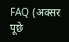FAQ (अक्सर पूछे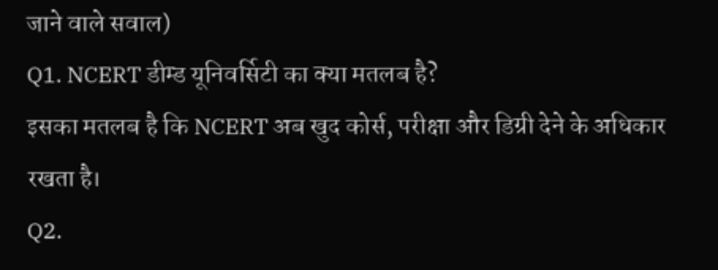जाने वाले सवाल)
Q1. NCERT डीम्ड यूनिवर्सिटी का क्या मतलब है?
इसका मतलब है कि NCERT अब खुद कोर्स, परीक्षा और डिग्री देने के अधिकार रखता है।
Q2.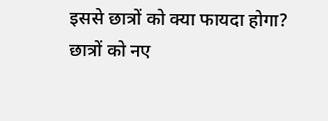इससे छात्रों को क्या फायदा होगा?
छात्रों को नए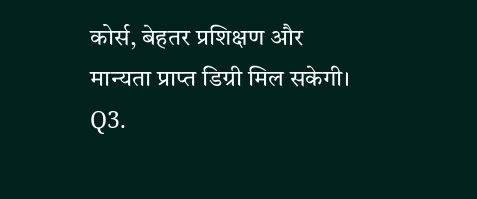कोर्स, बेहतर प्रशिक्षण और मान्यता प्राप्त डिग्री मिल सकेगी।
Q3.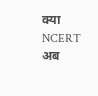क्या NCERT अब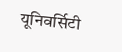यूनिवर्सिटी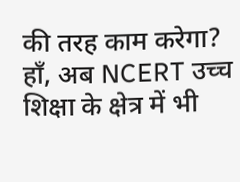की तरह काम करेगा?
हाँ, अब NCERT उच्च शिक्षा के क्षेत्र में भी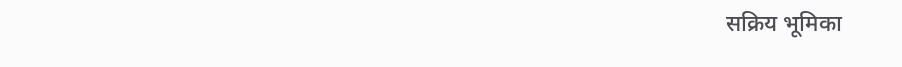सक्रिय भूमिका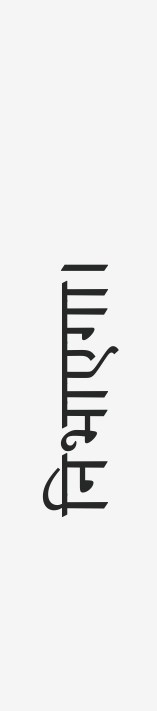निभाएगा।